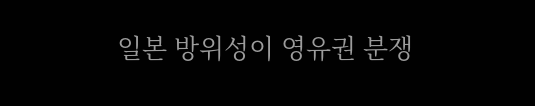일본 방위성이 영유권 분쟁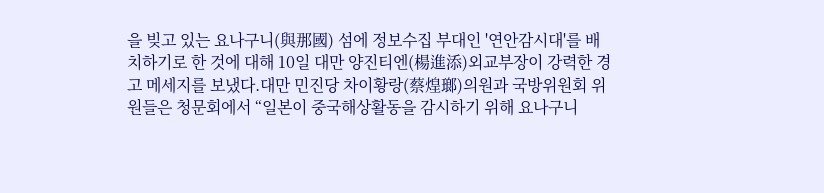을 빚고 있는 요나구니(與那國) 섬에 정보수집 부대인 '연안감시대'를 배치하기로 한 것에 대해 10일 대만 양진티엔(楊進添)외교부장이 강력한 경고 메세지를 보냈다.대만 민진당 차이황랑(蔡煌瑯)의원과 국방위원회 위원들은 청문회에서 “일본이 중국해상활동을 감시하기 위해 요나구니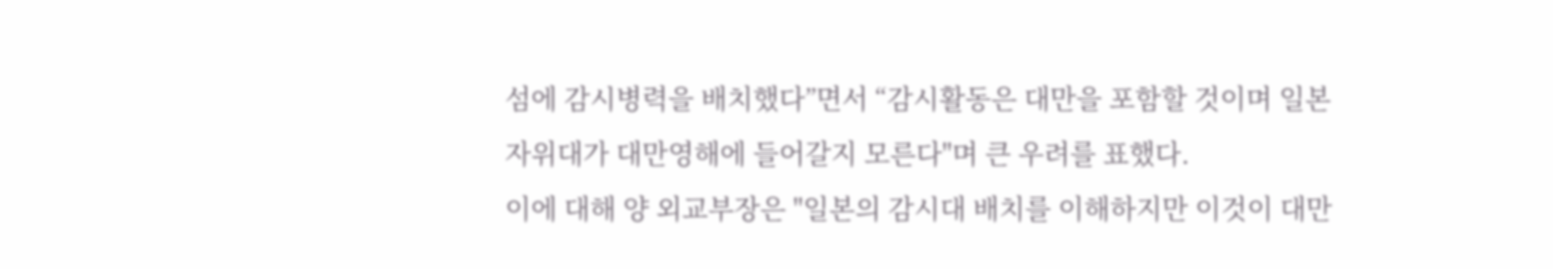섬에 감시병력을 배치했다”면서 “감시활동은 대만을 포함할 것이며 일본 자위대가 대만영해에 들어갈지 모른다"며 큰 우려를 표했다.
이에 대해 양 외교부장은 "일본의 감시대 배치를 이해하지만 이것이 대만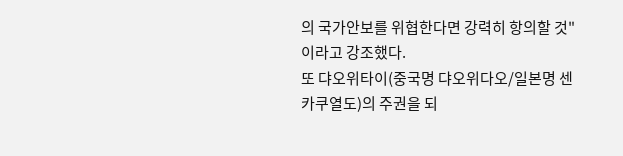의 국가안보를 위협한다면 강력히 항의할 것"이라고 강조했다.
또 댜오위타이(중국명 댜오위다오/일본명 센카쿠열도)의 주권을 되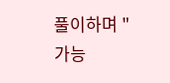풀이하며 "가능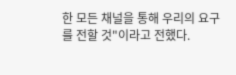한 모든 채널을 통해 우리의 요구를 전할 것"이라고 전했다.